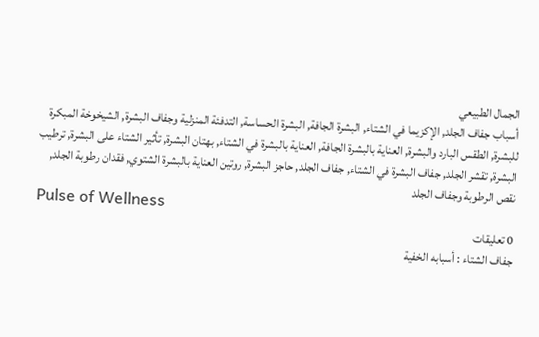الجمال الطبيعي
أسباب جفاف الجلد, الإكزيما في الشتاء, البشرة الجافة, البشرة الحساسة, التدفئة المنزلية وجفاف البشرة, الشيخوخة المبكرة للبشرة, الطقس البارد والبشرة, العناية بالبشرة الجافة, العناية بالبشرة في الشتاء, بهتان البشرة, تأثير الشتاء على البشرة, ترطيب البشرة, تقشر الجلد, جفاف البشرة في الشتاء, جفاف الجلد, حاجز البشرة, روتين العناية بالبشرة الشتوي, فقدان رطوبة الجلد, نقص الرطوبة وجفاف الجلد
Pulse of Wellness
0 تعليقات
جفاف الشتاء : أسبابه الخفية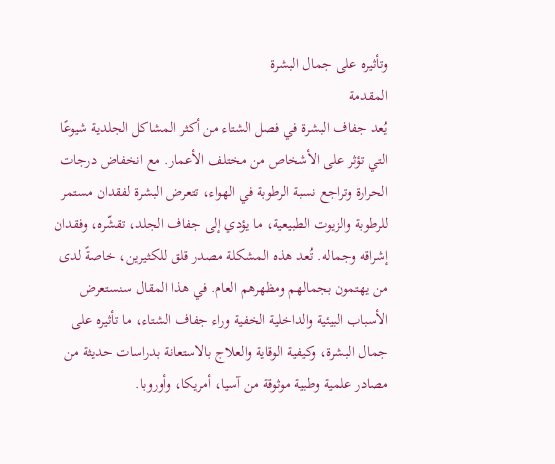وتأثيره على جمال البشرة
المقدمة
يُعد جفاف البشرة في فصل الشتاء من أكثر المشاكل الجلدية شيوعًا التي تؤثر على الأشخاص من مختلف الأعمار. مع انخفاض درجات الحرارة وتراجع نسبة الرطوبة في الهواء، تتعرض البشرة لفقدان مستمر للرطوبة والزيوت الطبيعية، ما يؤدي إلى جفاف الجلد، تقشّره، وفقدان إشراقه وجماله. تُعد هذه المشكلة مصدر قلق للكثيرين، خاصةً لدى من يهتمون بجمالهم ومظهرهم العام. في هذا المقال سنستعرض الأسباب البيئية والداخلية الخفية وراء جفاف الشتاء، ما تأثيره على جمال البشرة، وكيفية الوقاية والعلاج بالاستعانة بدراسات حديثة من مصادر علمية وطبية موثوقة من آسيا، أمريكا، وأوروبا.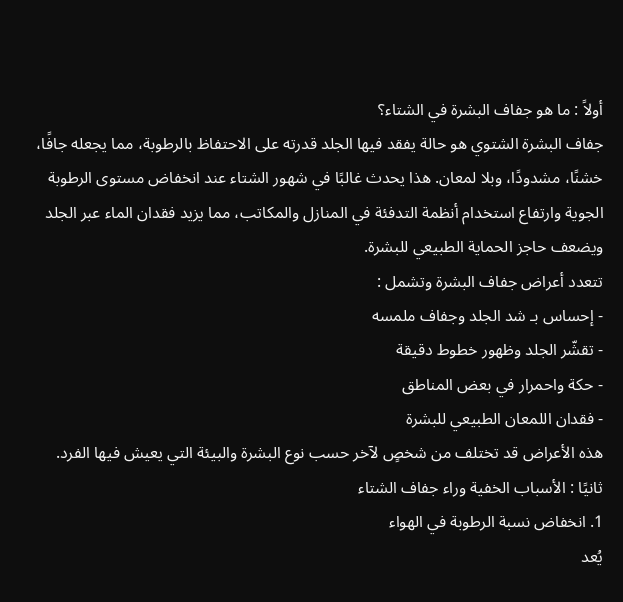أولاً : ما هو جفاف البشرة في الشتاء؟
جفاف البشرة الشتوي هو حالة يفقد فيها الجلد قدرته على الاحتفاظ بالرطوبة، مما يجعله جافًا، خشنًا، مشدودًا، وبلا لمعان. هذا يحدث غالبًا في شهور الشتاء عند انخفاض مستوى الرطوبة الجوية وارتفاع استخدام أنظمة التدفئة في المنازل والمكاتب، مما يزيد فقدان الماء عبر الجلد ويضعف حاجز الحماية الطبيعي للبشرة.
تتعدد أعراض جفاف البشرة وتشمل :
- إحساس بـ شد الجلد وجفاف ملمسه
- تقشّر الجلد وظهور خطوط دقيقة
- حكة واحمرار في بعض المناطق
- فقدان اللمعان الطبيعي للبشرة
هذه الأعراض قد تختلف من شخصٍ لآخر حسب نوع البشرة والبيئة التي يعيش فيها الفرد.
ثانيًا : الأسباب الخفية وراء جفاف الشتاء
1. انخفاض نسبة الرطوبة في الهواء
يُعد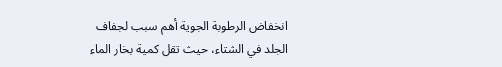انخفاض الرطوبة الجوية أهم سبب لجفاف الجلد في الشتاء، حيث تقل كمية بخار الماء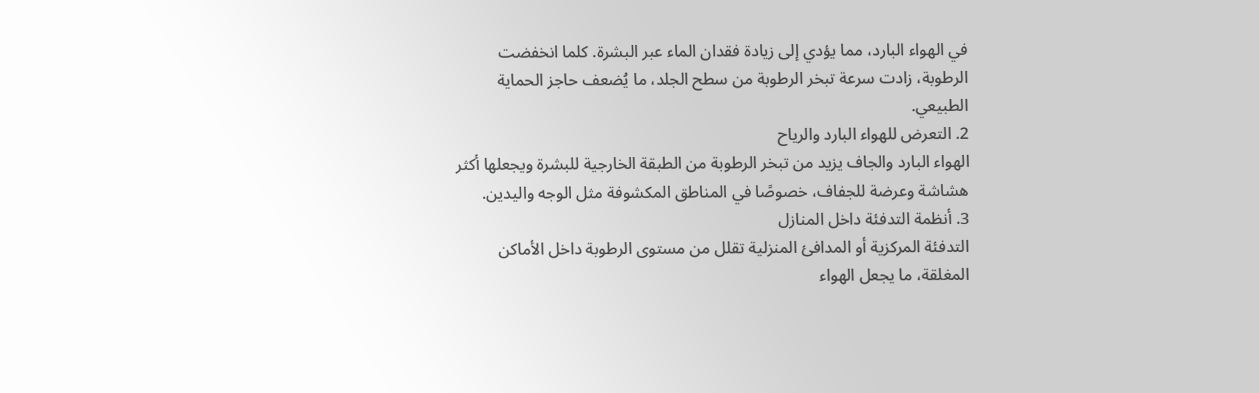في الهواء البارد، مما يؤدي إلى زيادة فقدان الماء عبر البشرة. كلما انخفضت الرطوبة، زادت سرعة تبخر الرطوبة من سطح الجلد، ما يُضعف حاجز الحماية الطبيعي.
2. التعرض للهواء البارد والرياح
الهواء البارد والجاف يزيد من تبخر الرطوبة من الطبقة الخارجية للبشرة ويجعلها أكثر هشاشة وعرضة للجفاف، خصوصًا في المناطق المكشوفة مثل الوجه واليدين.
3. أنظمة التدفئة داخل المنازل
التدفئة المركزية أو المدافئ المنزلية تقلل من مستوى الرطوبة داخل الأماكن المغلقة، ما يجعل الهواء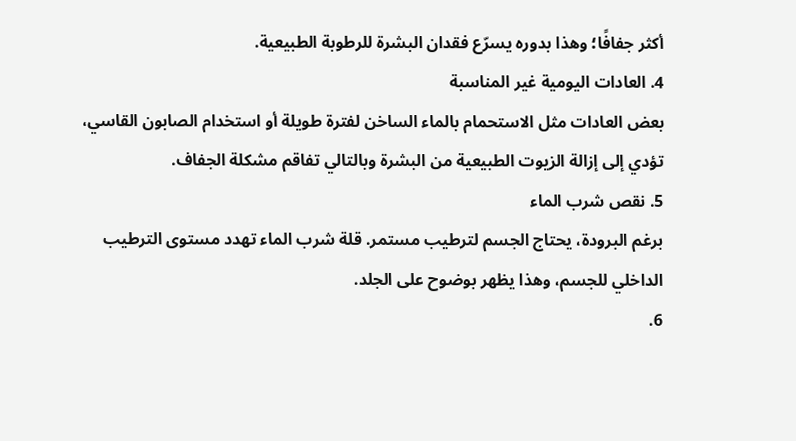أكثر جفافًا؛ وهذا بدوره يسرّع فقدان البشرة للرطوبة الطبيعية.
4. العادات اليومية غير المناسبة
بعض العادات مثل الاستحمام بالماء الساخن لفترة طويلة أو استخدام الصابون القاسي، تؤدي إلى إزالة الزيوت الطبيعية من البشرة وبالتالي تفاقم مشكلة الجفاف.
5. نقص شرب الماء
برغم البرودة، يحتاج الجسم لترطيب مستمر. قلة شرب الماء تهدد مستوى الترطيب الداخلي للجسم، وهذا يظهر بوضوح على الجلد.
6.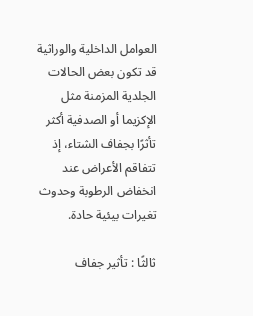العوامل الداخلية والوراثية
قد تكون بعض الحالات الجلدية المزمنة مثل الإكزيما أو الصدفية أكثر تأثرًا بجفاف الشتاء، إذ تتفاقم الأعراض عند انخفاض الرطوبة وحدوث تغيرات بيئية حادة.

ثالثًا : تأثير جفاف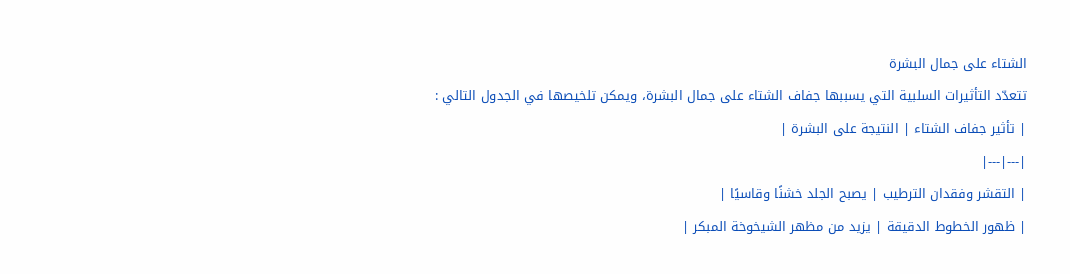الشتاء على جمال البشرة
تتعدّد التأثيرات السلبية التي يسببها جفاف الشتاء على جمال البشرة، ويمكن تلخيصها في الجدول التالي :
| تأثير جفاف الشتاء | النتيجة على البشرة |
|---|---|
| التقشر وفقدان الترطيب | يصبح الجلد خشنًا وقاسيًا |
| ظهور الخطوط الدقيقة | يزيد من مظهر الشيخوخة المبكر |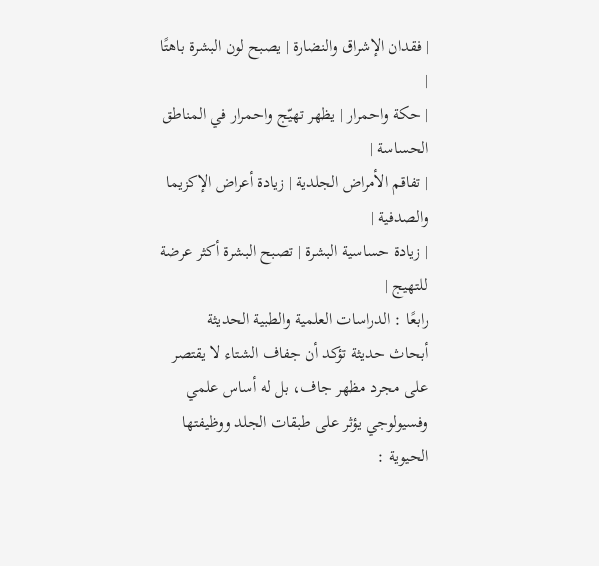| فقدان الإشراق والنضارة | يصبح لون البشرة باهتًا |
| حكة واحمرار | يظهر تهيّج واحمرار في المناطق الحساسة |
| تفاقم الأمراض الجلدية | زيادة أعراض الإكزيما والصدفية |
| زيادة حساسية البشرة | تصبح البشرة أكثر عرضة للتهيج |
رابعًا : الدراسات العلمية والطبية الحديثة
أبحاث حديثة تؤكد أن جفاف الشتاء لا يقتصر على مجرد مظهر جاف، بل له أساس علمي وفسيولوجي يؤثر على طبقات الجلد ووظيفتها الحيوية :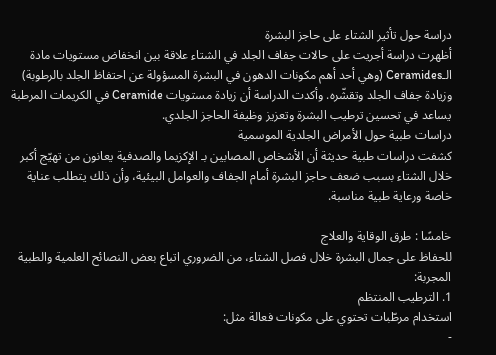دراسة حول تأثير الشتاء على حاجز البشرة
أظهرت دراسة أجريت على حالات جفاف الجلد في الشتاء علاقة بين انخفاض مستويات مادة الـCeramides (وهي أحد أهم مكونات الدهون في البشرة المسؤولة عن احتفاظ الجلد بالرطوبة) وزيادة جفاف الجلد وتقشّره. وأكدت الدراسة أن زيادة مستويات Ceramide في الكريمات المرطبة يساعد في تحسين ترطيب البشرة وتعزيز وظيفة الحاجز الجلدي.
دراسات طبية حول الأمراض الجلدية الموسمية
كشفت دراسات طبية حديثة أن الأشخاص المصابين بـ الإكزيما والصدفية يعانون من تهيّج أكبر خلال الشتاء بسبب ضعف حاجز البشرة أمام الجفاف والعوامل البيئية، وأن ذلك يتطلب عناية خاصة ورعاية طبية مناسبة.

خامسًا : طرق الوقاية والعلاج
للحفاظ على جمال البشرة خلال فصل الشتاء، من الضروري اتباع بعض النصائح العلمية والطبية المجربة:
1. الترطيب المنتظم
استخدام مرطّبات تحتوي على مكونات فعالة مثل:
-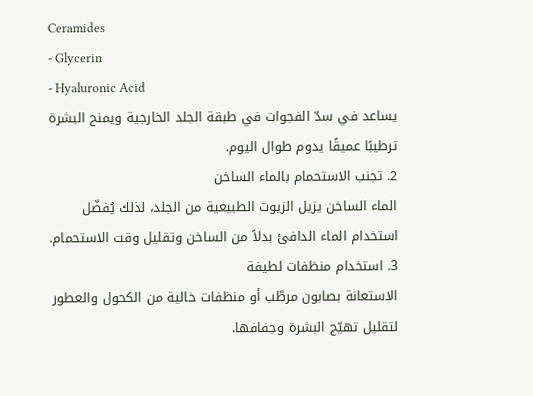Ceramides
- Glycerin
- Hyaluronic Acid
يساعد في سدّ الفجوات في طبقة الجلد الخارجية ويمنح البشرة ترطيبًا عميقًا يدوم طوال اليوم.
2. تجنب الاستحمام بالماء الساخن
الماء الساخن يزيل الزيوت الطبيعية من الجلد، لذلك يُفضّل استخدام الماء الدافئ بدلاً من الساخن وتقليل وقت الاستحمام.
3. استخدام منظفات لطيفة
الاستعانة بصابون مرطّب أو منظفات خالية من الكحول والعطور لتقليل تهيّج البشرة وجفافها.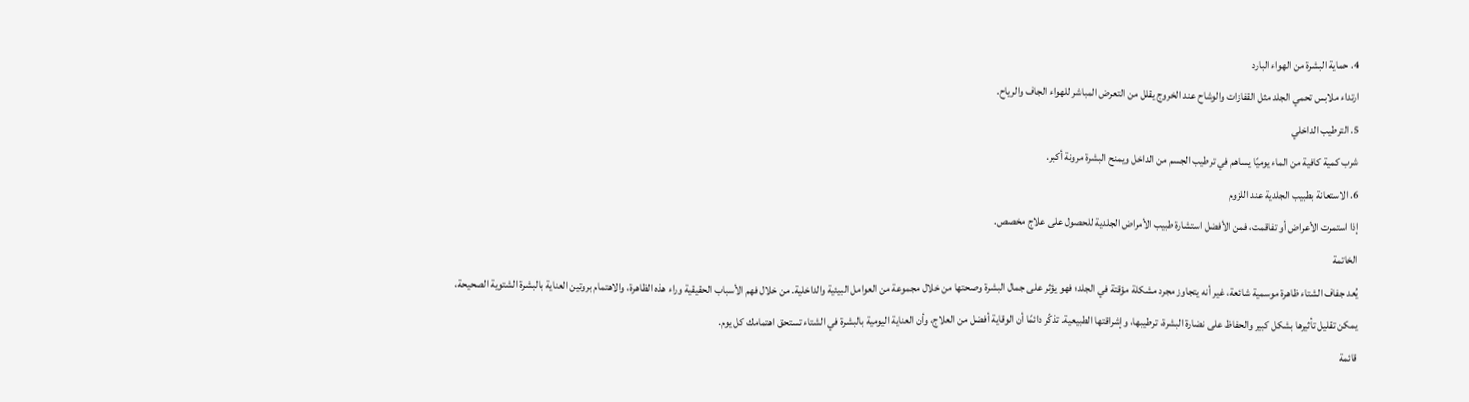4. حماية البشرة من الهواء البارد
ارتداء ملابس تحمي الجلد مثل القفازات والوشاح عند الخروج يقلل من التعرض المباشر للهواء الجاف والرياح.
5. الترطيب الداخلي
شرب كمية كافية من الماء يوميًا يساهم في ترطيب الجسم من الداخل ويمنح البشرة مرونة أكبر.
6. الاستعانة بطبيب الجلدية عند اللزوم
إذا استمرت الأعراض أو تفاقمت، فمن الأفضل استشارة طبيب الأمراض الجلدية للحصول على علاج مخصص.
الخاتمة
يُعد جفاف الشتاء ظاهرة موسمية شائعة، غير أنه يتجاوز مجرد مشكلة مؤقتة في الجلد؛ فهو يؤثر على جمال البشرة وصحتها من خلال مجموعة من العوامل البيئية والداخلية. من خلال فهم الأسباب الحقيقية وراء هذه الظاهرة، والاهتمام بروتين العناية بالبشرة الشتوية الصحيحة، يمكن تقليل تأثيرها بشكل كبير والحفاظ على نضارة البشرة، ترطيبها، وإشراقتها الطبيعية. تذكّر دائمًا أن الوقاية أفضل من العلاج، وأن العناية اليومية بالبشرة في الشتاء تستحق اهتمامك كل يوم.
قائمة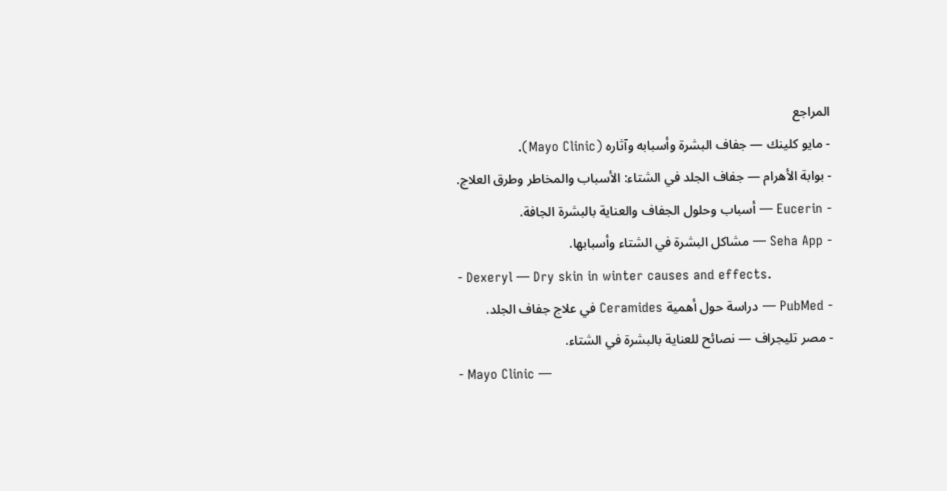المراجع
- مايو كلينك — جفاف البشرة وأسبابه وآثاره (Mayo Clinic).
- بوابة الأهرام — جفاف الجلد في الشتاء: الأسباب والمخاطر وطرق العلاج.
- Eucerin — أسباب وحلول الجفاف والعناية بالبشرة الجافة.
- Seha App — مشاكل البشرة في الشتاء وأسبابها.
- Dexeryl — Dry skin in winter causes and effects.
- PubMed — دراسة حول أهمية Ceramides في علاج جفاف الجلد.
- مصر تليجراف — نصائح للعناية بالبشرة في الشتاء.
- Mayo Clinic —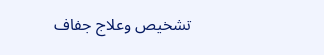تشخيص وعلاج جفاف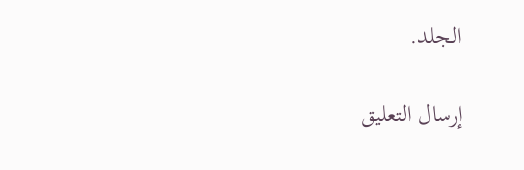الجلد.

إرسال التعليق